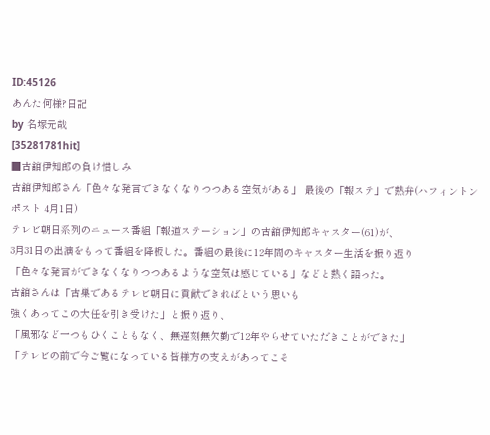ID:45126
あんた何様?日記
by 名塚元哉
[35281781hit]
■古舘伊知郎の負け惜しみ
古舘伊知郎さん「色々な発言できなくなりつつある空気がある」 最後の「報ステ」で熱弁(ハフィントンポスト 4月1日)
テレビ朝日系列のニュース番組「報道ステーション」の古舘伊知郎キャスター(61)が、
3月31日の出演をもって番組を降板した。番組の最後に12年間のキャスター生活を振り返り
「色々な発言ができなくなりつつあるような空気は感じている」などと熱く語った。
古舘さんは「古巣であるテレビ朝日に貢献できればという思いも
強くあってこの大任を引き受けた」と振り返り、
「風邪など一つもひくこともなく、無遅刻無欠勤で12年やらせていただきことができた」
「テレビの前で今ご覧になっている皆様方の支えがあってこそ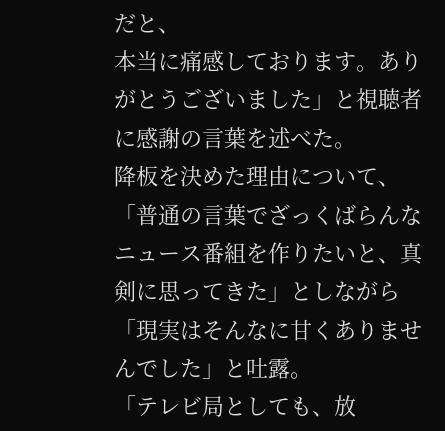だと、
本当に痛感しております。ありがとうございました」と視聴者に感謝の言葉を述べた。
降板を決めた理由について、
「普通の言葉でざっくばらんなニュース番組を作りたいと、真剣に思ってきた」としながら
「現実はそんなに甘くありませんでした」と吐露。
「テレビ局としても、放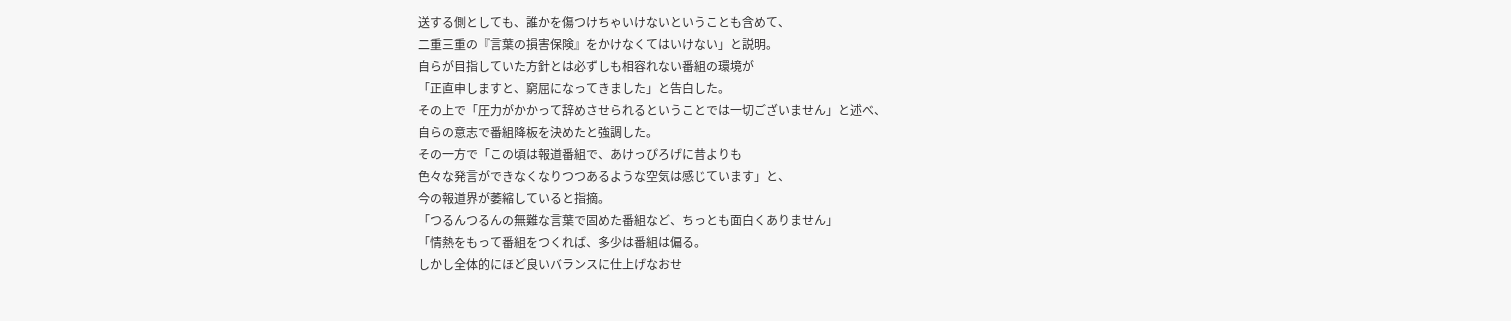送する側としても、誰かを傷つけちゃいけないということも含めて、
二重三重の『言葉の損害保険』をかけなくてはいけない」と説明。
自らが目指していた方針とは必ずしも相容れない番組の環境が
「正直申しますと、窮屈になってきました」と告白した。
その上で「圧力がかかって辞めさせられるということでは一切ございません」と述べ、
自らの意志で番組降板を決めたと強調した。
その一方で「この頃は報道番組で、あけっぴろげに昔よりも
色々な発言ができなくなりつつあるような空気は感じています」と、
今の報道界が萎縮していると指摘。
「つるんつるんの無難な言葉で固めた番組など、ちっとも面白くありません」
「情熱をもって番組をつくれば、多少は番組は偏る。
しかし全体的にほど良いバランスに仕上げなおせ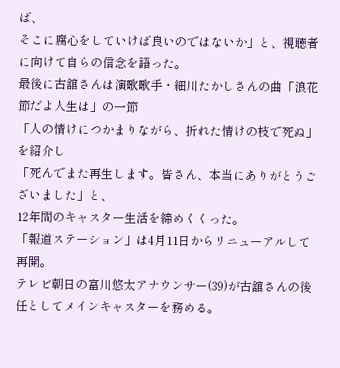ば、
そこに腐心をしていけば良いのではないか」と、視聴者に向けて自らの信念を語った。
最後に古舘さんは演歌歌手・細川たかしさんの曲「浪花節だよ人生は」の一節
「人の情けにつかまりながら、折れた情けの枝で死ぬ」を紹介し
「死んでまた再生します。皆さん、本当にありがとうございました」と、
12年間のキャスター生活を締めくくった。
「報道ステーション」は4月11日からリニューアルして再開。
テレビ朝日の富川悠太アナウンサー(39)が古舘さんの後任としてメインキャスターを務める。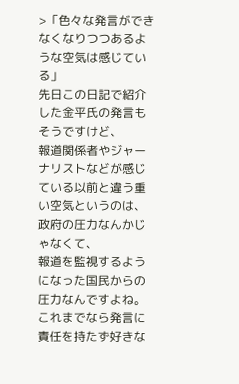>「色々な発言ができなくなりつつあるような空気は感じている」
先日この日記で紹介した金平氏の発言もそうですけど、
報道関係者やジャーナリストなどが感じている以前と違う重い空気というのは、
政府の圧力なんかじゃなくて、
報道を監視するようになった国民からの圧力なんですよね。
これまでなら発言に責任を持たず好きな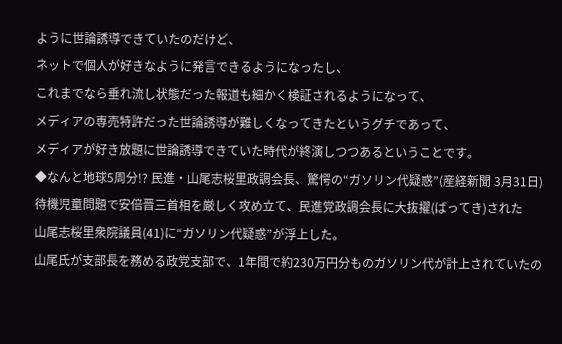ように世論誘導できていたのだけど、
ネットで個人が好きなように発言できるようになったし、
これまでなら垂れ流し状態だった報道も細かく検証されるようになって、
メディアの専売特許だった世論誘導が難しくなってきたというグチであって、
メディアが好き放題に世論誘導できていた時代が終演しつつあるということです。
◆なんと地球5周分!? 民進・山尾志桜里政調会長、驚愕の“ガソリン代疑惑”(産経新聞 3月31日)
待機児童問題で安倍晋三首相を厳しく攻め立て、民進党政調会長に大抜擢(ばってき)された
山尾志桜里衆院議員(41)に“ガソリン代疑惑”が浮上した。
山尾氏が支部長を務める政党支部で、1年間で約230万円分ものガソリン代が計上されていたの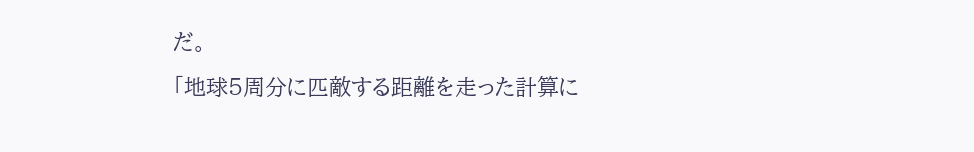だ。
「地球5周分に匹敵する距離を走った計算に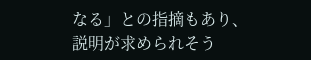なる」との指摘もあり、
説明が求められそう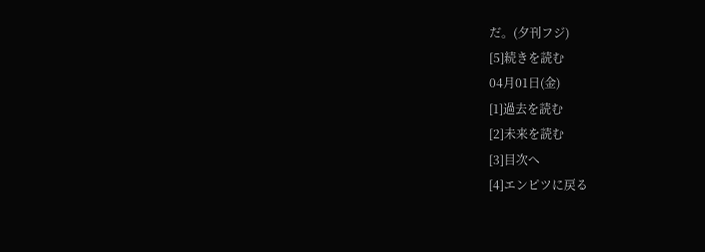だ。(夕刊フジ)
[5]続きを読む
04月01日(金)
[1]過去を読む
[2]未来を読む
[3]目次へ
[4]エンピツに戻る